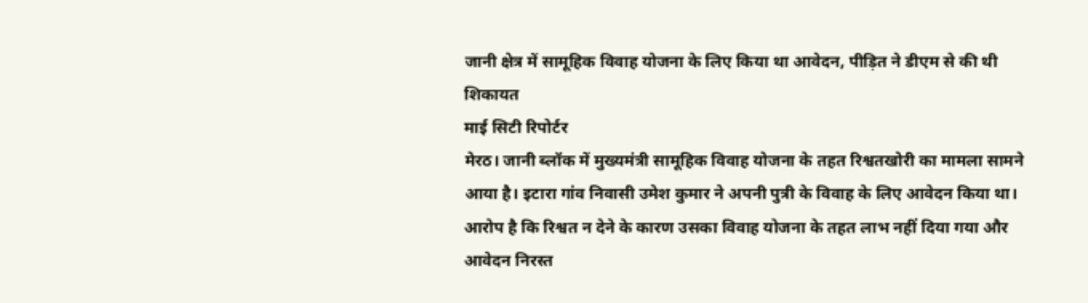जानी क्षेत्र में सामूहिक विवाह योजना के लिए किया था आवेदन, पीड़ित ने डीएम से की थी शिकायत
माई सिटी रिपोर्टर
मेरठ। जानी ब्लॉक में मुख्यमंत्री सामूहिक विवाह योजना के तहत रिश्वतखोरी का मामला सामने आया है। इटारा गांव निवासी उमेश कुमार ने अपनी पुत्री के विवाह के लिए आवेदन किया था। आरोप है कि रिश्वत न देने के कारण उसका विवाह योजना के तहत लाभ नहीं दिया गया और आवेदन निरस्त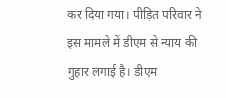कर दिया गया। पीड़ित परिवार ने इस मामले में डीएम से न्याय की गुहार लगाई है। डीएम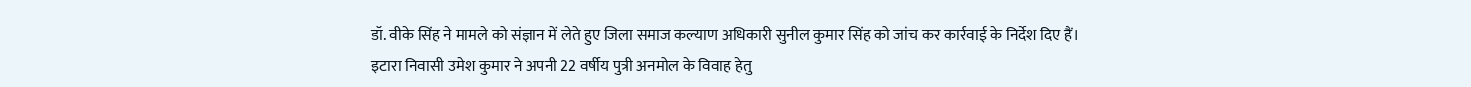डॉ. वीके सिंह ने मामले को संज्ञान में लेते हुए जिला समाज कल्याण अधिकारी सुनील कुमार सिंह को जांच कर कार्रवाई के निर्देश दिए हैं।
इटारा निवासी उमेश कुमार ने अपनी 22 वर्षीय पुत्री अनमोल के विवाह हेतु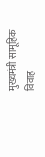मुख्यमंत्री सामूहिक विवाह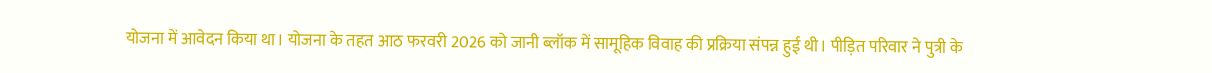योजना में आवेदन किया था। योजना के तहत आठ फरवरी 2026 को जानी ब्लॉक में सामूहिक विवाह की प्रक्रिया संपन्न हुई थी। पीड़ित परिवार ने पुत्री के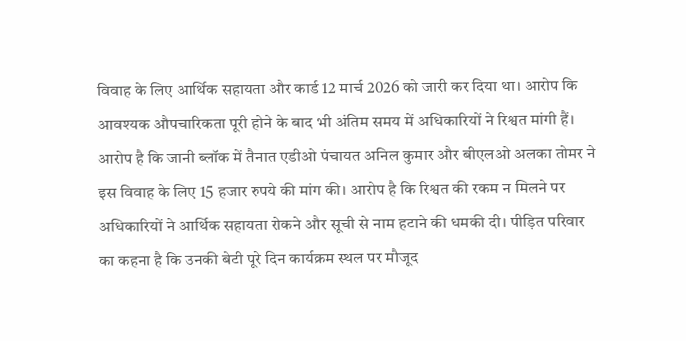विवाह के लिए आर्थिक सहायता और कार्ड 12 मार्च 2026 को जारी कर दिया था। आरोप कि आवश्यक औपचारिकता पूरी होने के बाद भी अंतिम समय में अधिकारियों ने रिश्वत मांगी हैं। आरोप है कि जानी ब्लॉक में तैनात एडीओ पंचायत अनिल कुमार और बीएलओ अलका तोमर ने इस विवाह के लिए 15 हजार रुपये की मांग की। आरोप है कि रिश्वत की रकम न मिलने पर अधिकारियों ने आर्थिक सहायता रोकने और सूची से नाम हटाने की धमकी दी। पीड़ित परिवार का कहना है कि उनकी बेटी पूरे दिन कार्यक्रम स्थल पर मौजूद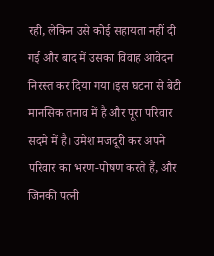रही, लेकिन उसे कोई सहायता नहीं दी गई और बाद में उसका विवाह आवेदन निरस्त कर दिया गया।इस घटना से बेटी मानसिक तनाव में है और पूरा परिवार सदमे में है। उमेश मजदूरी कर अपने परिवार का भरण-पोषण करते हैं, और जिनकी पत्नी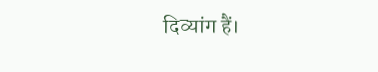दिव्यांग हैं।